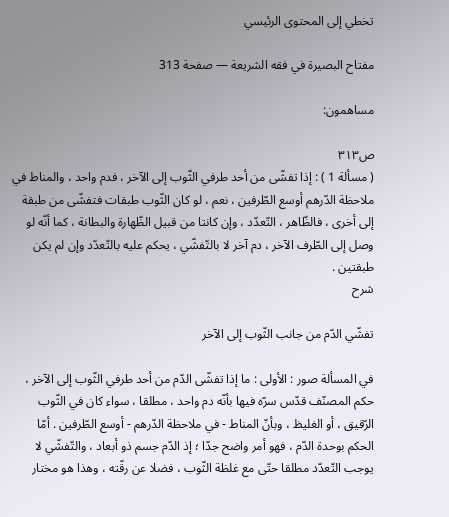تخطي إلى المحتوى الرئيسي

مفتاح البصيرة في فقه الشريعة — صفحة 313

مساهمون:

ص٣١٣
( مسألة 1 ) : إذا تفشّى من أحد طرفي الثّوب إلى الآخر ، فدم واحد ، والمناط في ملاحظة الدّرهم أوسع الطّرفين ، نعم ، لو كان الثّوب طبقات فتفشّى من طبقة إلى أخرى ، فالظّاهر ، التّعدّد ، وإن كانتا من قبيل الظّهارة والبطانة ، كما أنّه لو وصل إلى الطّرف الآخر ، دم آخر لا بالتّفشّي ، يحكم عليه بالتّعدّد وإن لم يكن طبقتين .
شرح

تفشّي الدّم من جانب الثّوب إلى الآخر

في المسألة صور : الأولى : ما إذا تفشّى الدّم من أحد طرفي الثّوب إلى الآخر ، حكم المصنّف قدّس سرّه فيها بأنّه دم واحد ، مطلقا ، سواء كان في الثّوب الرّقيق ، أو الغليظ ، وبأنّ المناط - في ملاحظة الدّرهم - أوسع الطّرفين . أمّا الحكم بوحدة الدّم ، فهو أمر واضح جدّا ؛ إذ الدّم جسم ذو أبعاد ، والتّفشّي لا يوجب التّعدّد مطلقا حتّى مع غلظة الثّوب ، فضلا عن رقّته ، وهذا هو مختار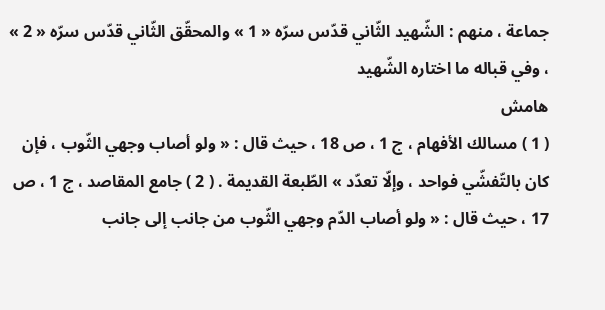جماعة ، منهم : الشّهيد الثّاني قدّس سرّه « 1 » والمحقّق الثّاني قدّس سرّه « 2 » ، وفي قباله ما اختاره الشّهيد
هامش
( 1 ) مسالك الأفهام ، ج 1 ، ص 18 ، حيث قال : « ولو أصاب وجهي الثّوب ، فإن كان بالتّفشّي فواحد ، وإلّا تعدّد » الطّبعة القديمة . ( 2 ) جامع المقاصد ، ج 1 ، ص 17 ، حيث قال : « ولو أصاب الدّم وجهي الثّوب من جانب إلى جانب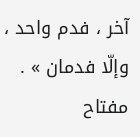آخر ، فدم واحد ، وإلّا فدمان » .
مفتاح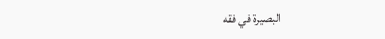البصيرة في فقه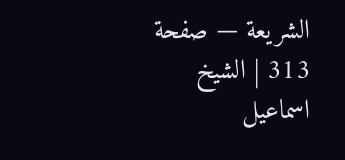الشريعة — صفحة 313 | الشيخ اسماعيل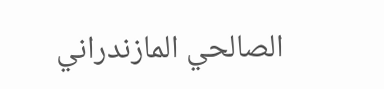الصالحي المازندراني